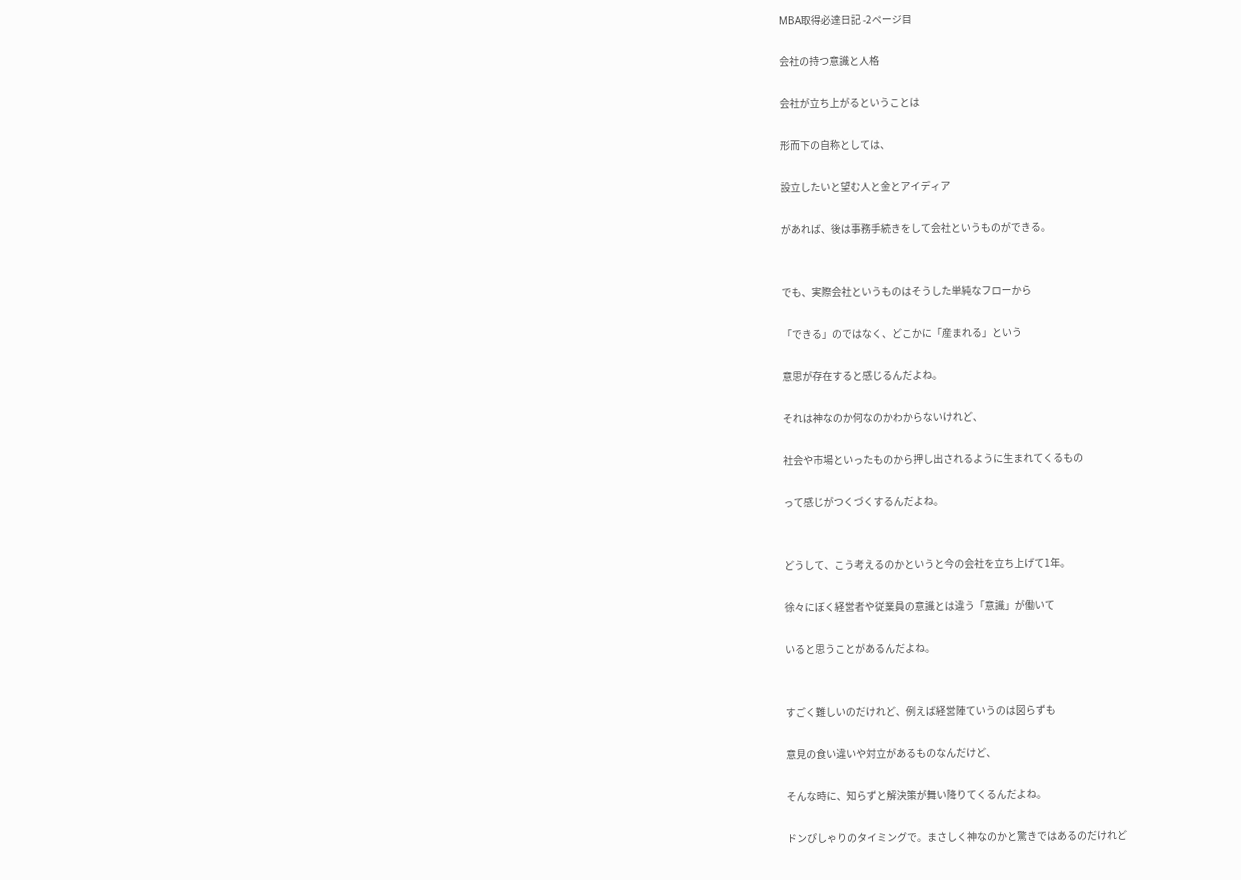MBA取得必達日記 -2ページ目

会社の持つ意識と人格

会社が立ち上がるということは

形而下の自称としては、

設立したいと望む人と金とアイディア

があれば、後は事務手続きをして会社というものができる。


でも、実際会社というものはそうした単純なフローから

「できる」のではなく、どこかに「産まれる」という

意思が存在すると感じるんだよね。

それは神なのか何なのかわからないけれど、

社会や市場といったものから押し出されるように生まれてくるもの

って感じがつくづくするんだよね。


どうして、こう考えるのかというと今の会社を立ち上げて1年。

徐々にぼく経営者や従業員の意識とは違う「意識」が働いて

いると思うことがあるんだよね。


すごく難しいのだけれど、例えば経営陣ていうのは図らずも

意見の食い違いや対立があるものなんだけど、

そんな時に、知らずと解決策が舞い降りてくるんだよね。

ドンぴしゃりのタイミングで。まさしく神なのかと驚きではあるのだけれど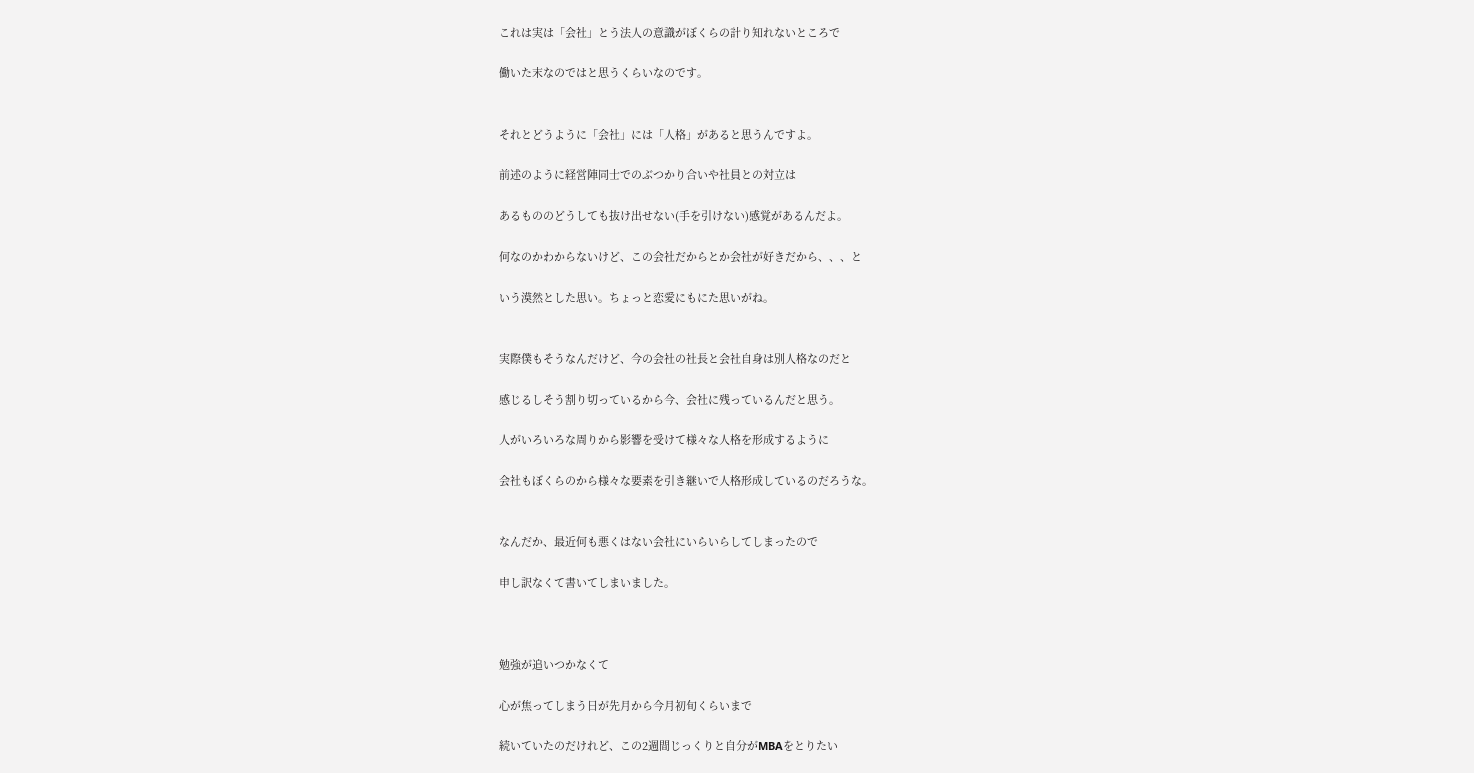これは実は「会社」とう法人の意識がぼくらの計り知れないところで

働いた末なのではと思うくらいなのです。


それとどうように「会社」には「人格」があると思うんですよ。

前述のように経営陣同士でのぶつかり合いや社員との対立は

あるもののどうしても抜け出せない(手を引けない)感覚があるんだよ。

何なのかわからないけど、この会社だからとか会社が好きだから、、、と

いう漠然とした思い。ちょっと恋愛にもにた思いがね。


実際僕もそうなんだけど、今の会社の社長と会社自身は別人格なのだと

感じるしそう割り切っているから今、会社に残っているんだと思う。

人がいろいろな周りから影響を受けて様々な人格を形成するように

会社もぼくらのから様々な要素を引き継いで人格形成しているのだろうな。


なんだか、最近何も悪くはない会社にいらいらしてしまったので

申し訳なくて書いてしまいました。



勉強が追いつかなくて

心が焦ってしまう日が先月から今月初旬くらいまで

続いていたのだけれど、この2週間じっくりと自分がMBAをとりたい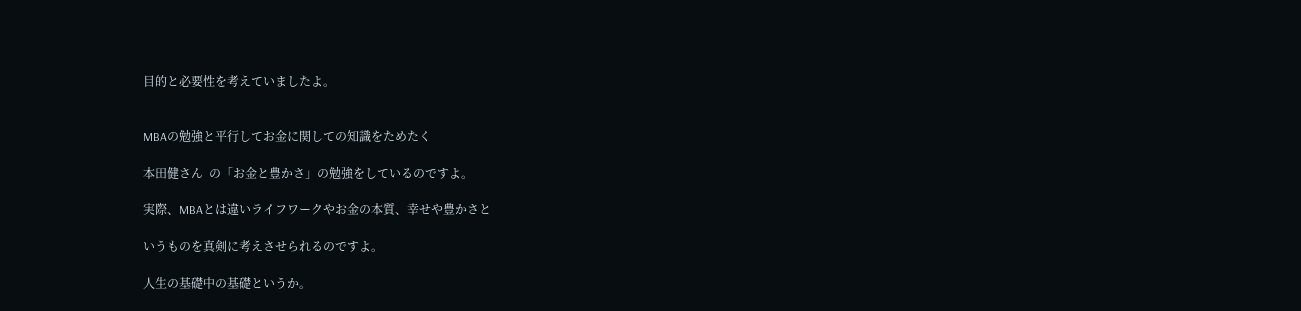目的と必要性を考えていましたよ。


MBAの勉強と平行してお金に関しての知識をためたく

本田健さん  の「お金と豊かさ」の勉強をしているのですよ。

実際、MBAとは違いライフワークやお金の本質、幸せや豊かさと

いうものを真剣に考えさせられるのですよ。

人生の基礎中の基礎というか。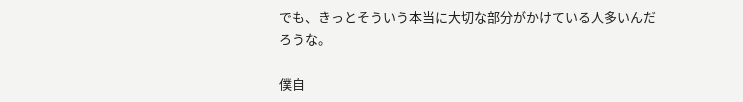でも、きっとそういう本当に大切な部分がかけている人多いんだろうな。

僕自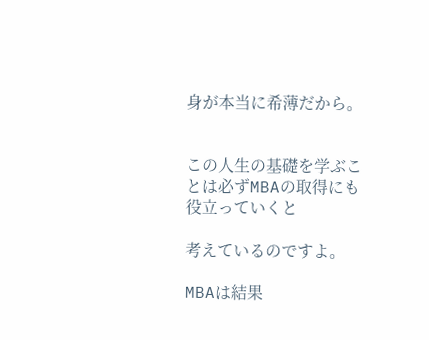身が本当に希薄だから。


この人生の基礎を学ぶことは必ずMBAの取得にも役立っていくと

考えているのですよ。

MBAは結果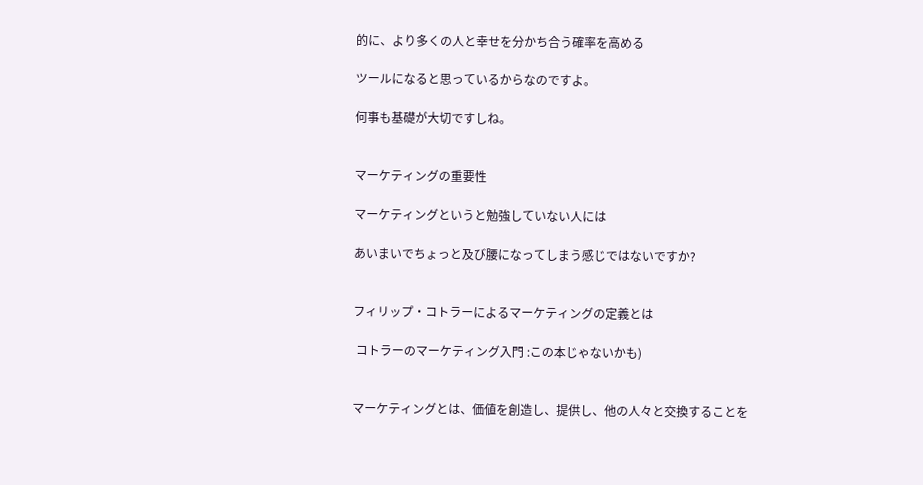的に、より多くの人と幸せを分かち合う確率を高める

ツールになると思っているからなのですよ。

何事も基礎が大切ですしね。


マーケティングの重要性

マーケティングというと勉強していない人には

あいまいでちょっと及び腰になってしまう感じではないですか?


フィリップ・コトラーによるマーケティングの定義とは

 コトラーのマーケティング入門 :この本じゃないかも)


マーケティングとは、価値を創造し、提供し、他の人々と交換することを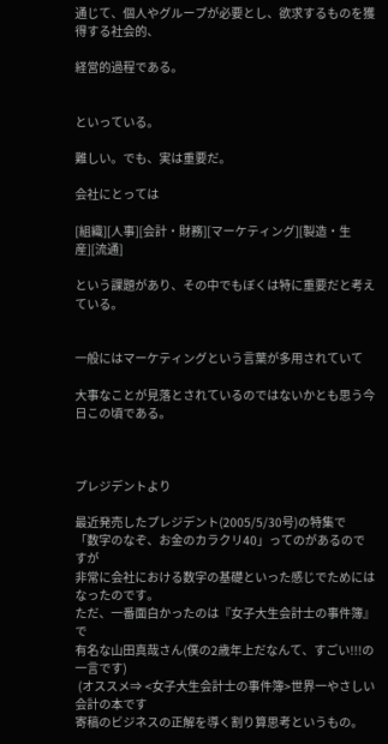通じて、個人やグループが必要とし、欲求するものを獲得する社会的、

経営的過程である。


といっている。

難しい。でも、実は重要だ。

会社にとっては

[組織][人事][会計・財務][マーケティング][製造・生産][流通]

という課題があり、その中でもぼくは特に重要だと考えている。


一般にはマーケティングという言葉が多用されていて

大事なことが見落とされているのではないかとも思う今日この頃である。



プレジデントより

最近発売したプレジデント(2005/5/30号)の特集で
「数字のなぞ、お金のカラクリ40」ってのがあるのですが
非常に会社における数字の基礎といった感じでためにはなったのです。
ただ、一番面白かったのは『女子大生会計士の事件簿』で
有名な山田真哉さん(僕の2歳年上だなんて、すごい!!!の一言です)
 (オススメ⇒ <女子大生会計士の事件簿>世界一やさしい会計の本です
寄稿のビジネスの正解を導く割り算思考というもの。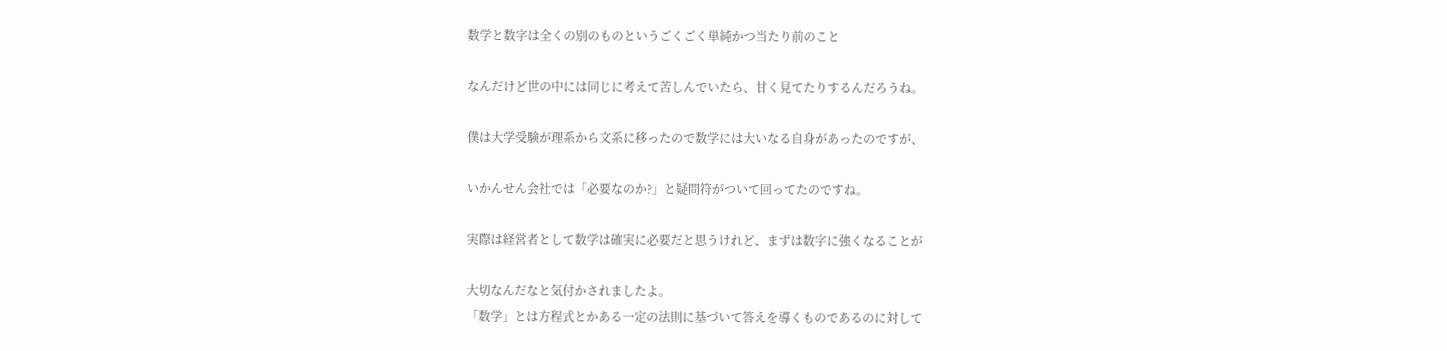数学と数字は全くの別のものというごくごく単純かつ当たり前のこと

なんだけど世の中には同じに考えて苦しんでいたら、甘く見てたりするんだろうね。

僕は大学受験が理系から文系に移ったので数学には大いなる自身があったのですが、

いかんせん会社では「必要なのか?」と疑問符がついて回ってたのですね。

実際は経営者として数学は確実に必要だと思うけれど、まずは数字に強くなることが

大切なんだなと気付かされましたよ。
「数学」とは方程式とかある一定の法則に基づいて答えを導くものであるのに対して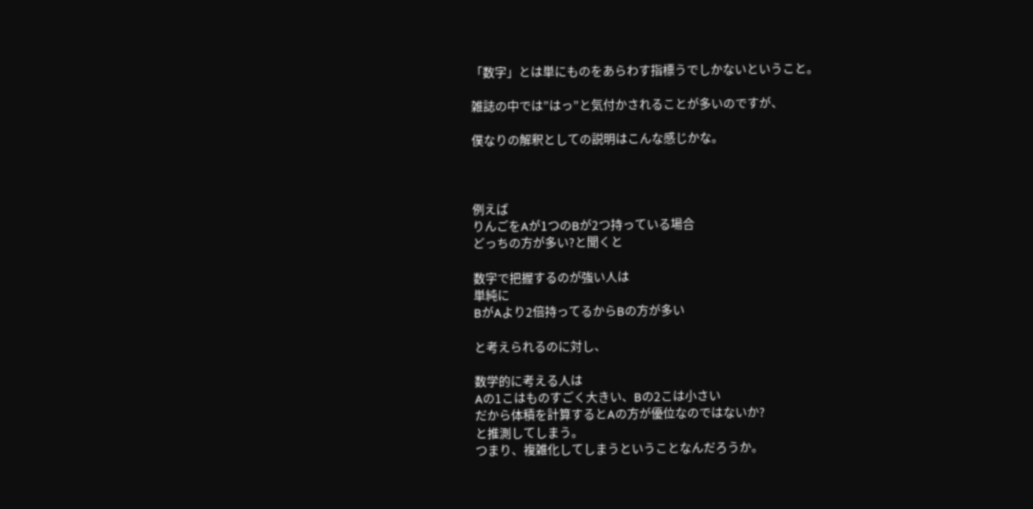「数字」とは単にものをあらわす指標うでしかないということ。

雑誌の中では”はっ”と気付かされることが多いのですが、

僕なりの解釈としての説明はこんな感じかな。



例えば
りんごをAが1つのBが2つ持っている場合
どっちの方が多い?と聞くと

数字で把握するのが強い人は
単純に
BがAより2倍持ってるからBの方が多い

と考えられるのに対し、

数学的に考える人は
Aの1こはものすごく大きい、Bの2こは小さい
だから体積を計算するとAの方が優位なのではないか?
と推測してしまう。
つまり、複雑化してしまうということなんだろうか。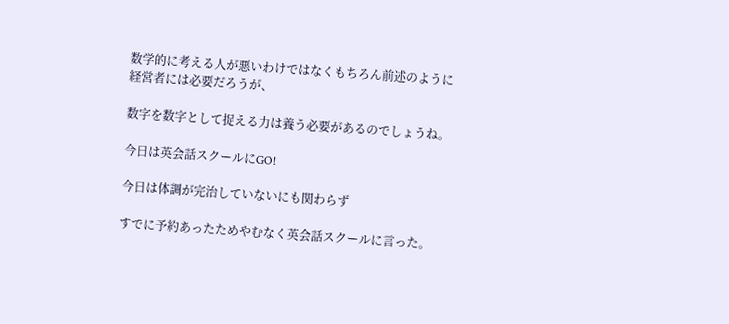数学的に考える人が悪いわけではなくもちろん前述のように経営者には必要だろうが、

数字を数字として捉える力は養う必要があるのでしょうね。

今日は英会話スクールにGO!

今日は体調が完治していないにも関わらず

すでに予約あったためやむなく英会話スクールに言った。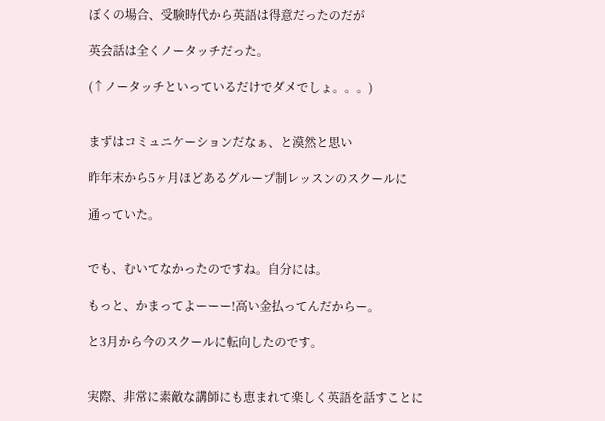ぼくの場合、受験時代から英語は得意だったのだが

英会話は全くノータッチだった。

(↑ノータッチといっているだけでダメでしょ。。。)


まずはコミュニケーションだなぁ、と漠然と思い

昨年末から5ヶ月ほどあるグループ制レッスンのスクールに

通っていた。


でも、むいてなかったのですね。自分には。

もっと、かまってよーーー!高い金払ってんだからー。

と3月から今のスクールに転向したのです。


実際、非常に素敵な講師にも恵まれて楽しく英語を話すことに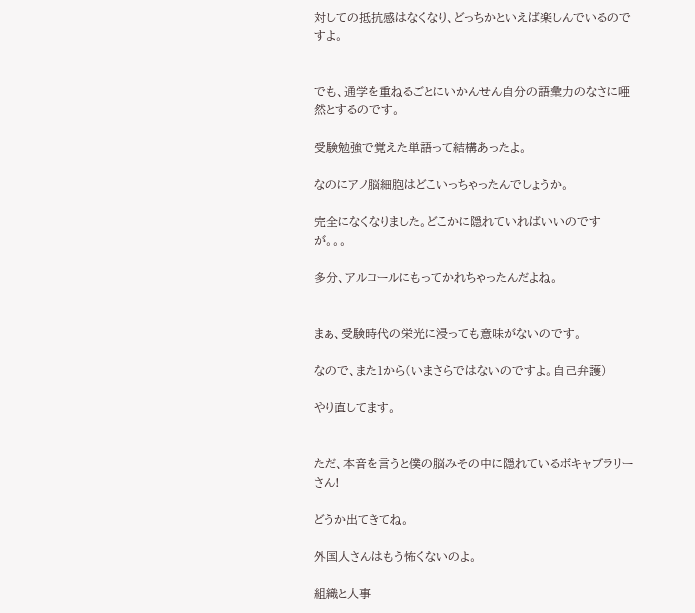対しての抵抗感はなくなり、どっちかといえば楽しんでいるのですよ。


でも、通学を重ねるごとにいかんせん自分の語彙力のなさに唖然とするのです。

受験勉強で覚えた単語って結構あったよ。

なのにアノ脳細胞はどこいっちゃったんでしょうか。

完全になくなりました。どこかに隠れていればいいのですが。。。

多分、アルコールにもってかれちゃったんだよね。


まぁ、受験時代の栄光に浸っても意味がないのです。

なので、また1から(いまさらではないのですよ。自己弁護)

やり直してます。


ただ、本音を言うと僕の脳みその中に隠れているボキャブラリーさん!

どうか出てきてね。

外国人さんはもう怖くないのよ。

組織と人事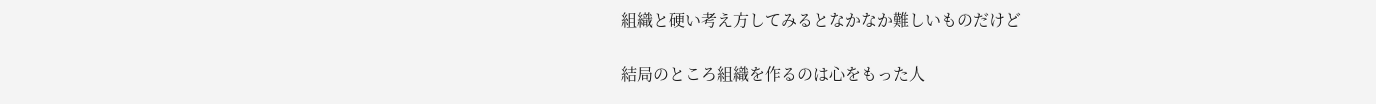組織と硬い考え方してみるとなかなか難しいものだけど

結局のところ組織を作るのは心をもった人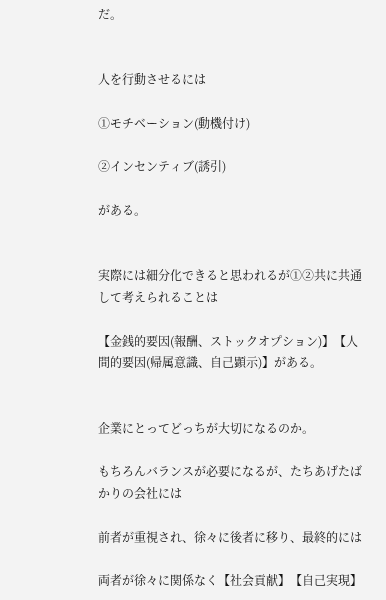だ。


人を行動させるには

①モチベーション(動機付け)

②インセンティブ(誘引)

がある。


実際には細分化できると思われるが①②共に共通して考えられることは

【金銭的要因(報酬、ストックオプション)】【人間的要因(帰属意識、自己顕示)】がある。


企業にとってどっちが大切になるのか。

もちろんバランスが必要になるが、たちあげたばかりの会社には

前者が重視され、徐々に後者に移り、最終的には

両者が徐々に関係なく【社会貢献】【自己実現】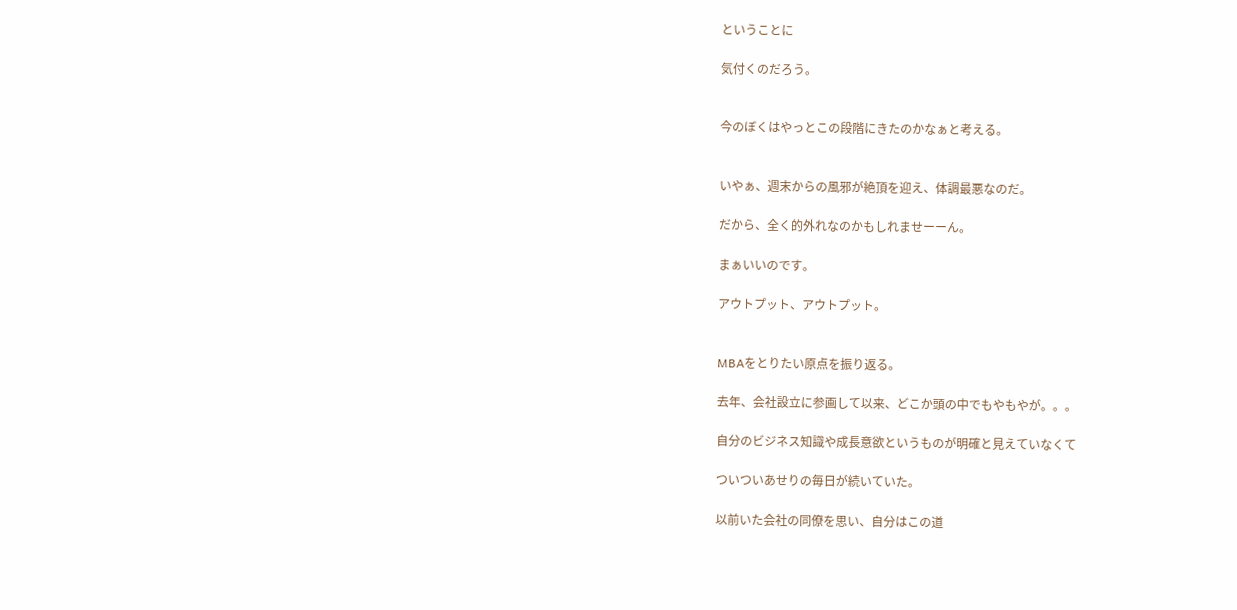ということに

気付くのだろう。


今のぼくはやっとこの段階にきたのかなぁと考える。


いやぁ、週末からの風邪が絶頂を迎え、体調最悪なのだ。

だから、全く的外れなのかもしれませーーん。

まぁいいのです。

アウトプット、アウトプット。


MBAをとりたい原点を振り返る。

去年、会社設立に参画して以来、どこか頭の中でもやもやが。。。

自分のビジネス知識や成長意欲というものが明確と見えていなくて

ついついあせりの毎日が続いていた。

以前いた会社の同僚を思い、自分はこの道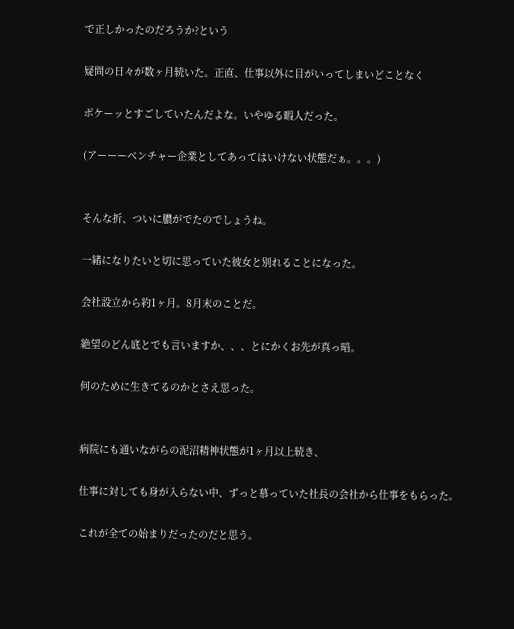で正しかったのだろうか?という

疑問の日々が数ヶ月続いた。正直、仕事以外に目がいってしまいどことなく

ボケーッとすごしていたんだよな。いやゆる暇人だった。

(アーーーベンチャー企業としてあってはいけない状態だぁ。。。)


そんな折、ついに膿がでたのでしょうね。

一緒になりたいと切に思っていた彼女と別れることになった。

会社設立から約1ヶ月。8月末のことだ。

絶望のどん底とでも言いますか、、、とにかくお先が真っ暗。

何のために生きてるのかとさえ思った。


病院にも通いながらの泥沼精神状態が1ヶ月以上続き、

仕事に対しても身が入らない中、ずっと慕っていた社長の会社から仕事をもらった。

これが全ての始まりだったのだと思う。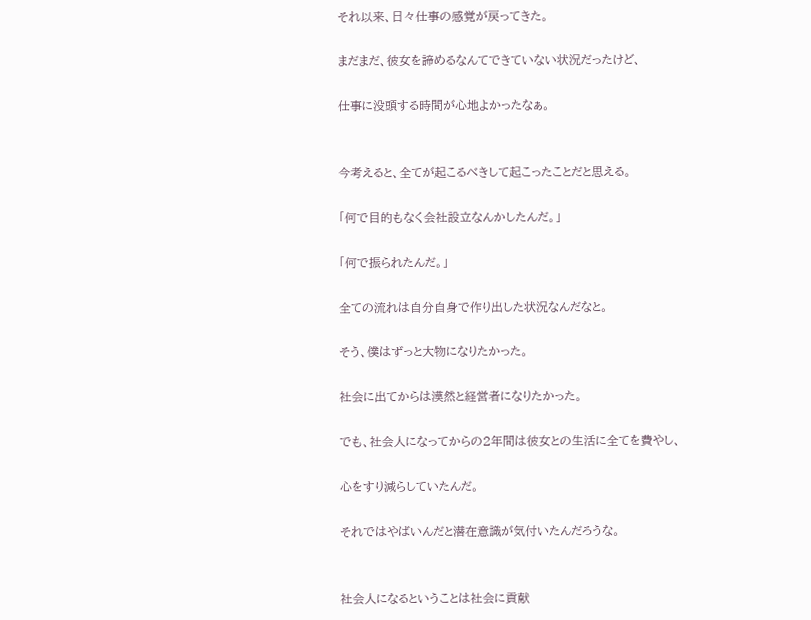それ以来、日々仕事の感覚が戻ってきた。

まだまだ、彼女を諦めるなんてできていない状況だったけど、

仕事に没頭する時間が心地よかったなぁ。


今考えると、全てが起こるべきして起こったことだと思える。

「何で目的もなく会社設立なんかしたんだ。」

「何で振られたんだ。」

全ての流れは自分自身で作り出した状況なんだなと。

そう、僕はずっと大物になりたかった。

社会に出てからは漠然と経営者になりたかった。

でも、社会人になってからの2年間は彼女との生活に全てを費やし、

心をすり減らしていたんだ。

それではやばいんだと潜在意識が気付いたんだろうな。


社会人になるということは社会に貢献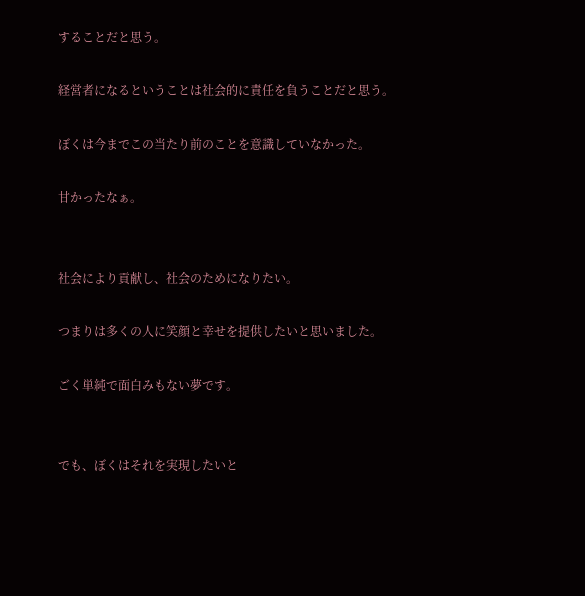することだと思う。

経営者になるということは社会的に責任を負うことだと思う。

ぼくは今までこの当たり前のことを意識していなかった。

甘かったなぁ。


社会により貢献し、社会のためになりたい。

つまりは多くの人に笑顔と幸せを提供したいと思いました。

ごく単純で面白みもない夢です。


でも、ぼくはそれを実現したいと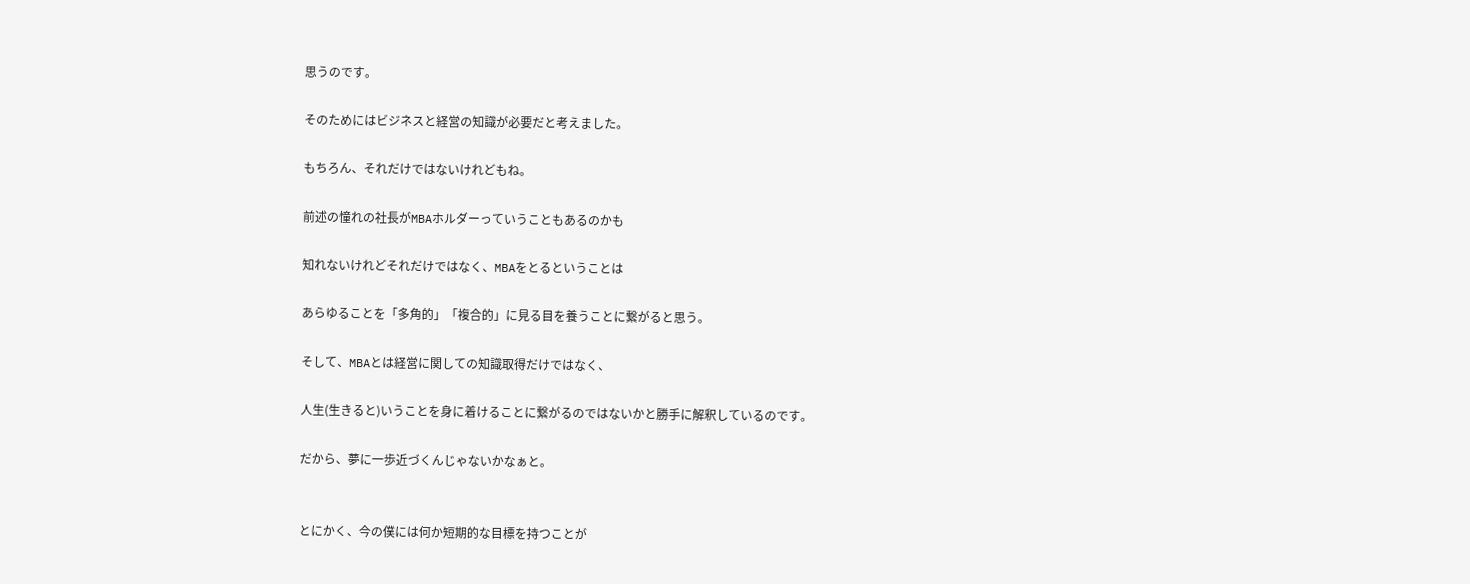思うのです。

そのためにはビジネスと経営の知識が必要だと考えました。

もちろん、それだけではないけれどもね。

前述の憧れの社長がMBAホルダーっていうこともあるのかも

知れないけれどそれだけではなく、MBAをとるということは

あらゆることを「多角的」「複合的」に見る目を養うことに繋がると思う。

そして、MBAとは経営に関しての知識取得だけではなく、

人生(生きると)いうことを身に着けることに繋がるのではないかと勝手に解釈しているのです。

だから、夢に一歩近づくんじゃないかなぁと。


とにかく、今の僕には何か短期的な目標を持つことが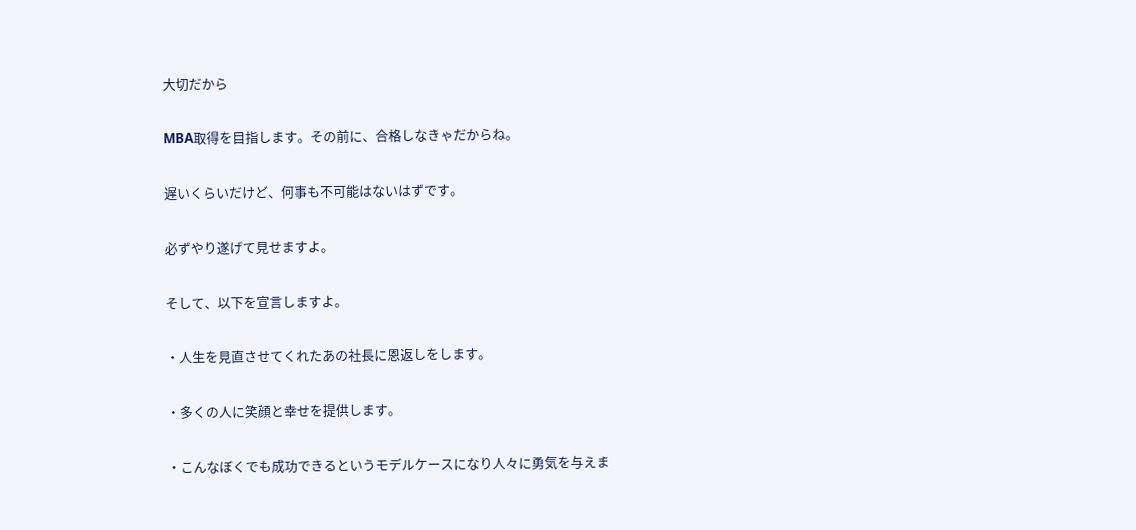大切だから

MBA取得を目指します。その前に、合格しなきゃだからね。

遅いくらいだけど、何事も不可能はないはずです。

必ずやり遂げて見せますよ。

そして、以下を宣言しますよ。

・人生を見直させてくれたあの社長に恩返しをします。

・多くの人に笑顔と幸せを提供します。

・こんなぼくでも成功できるというモデルケースになり人々に勇気を与えま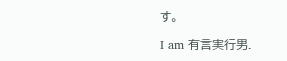す。

I am 有言実行男.